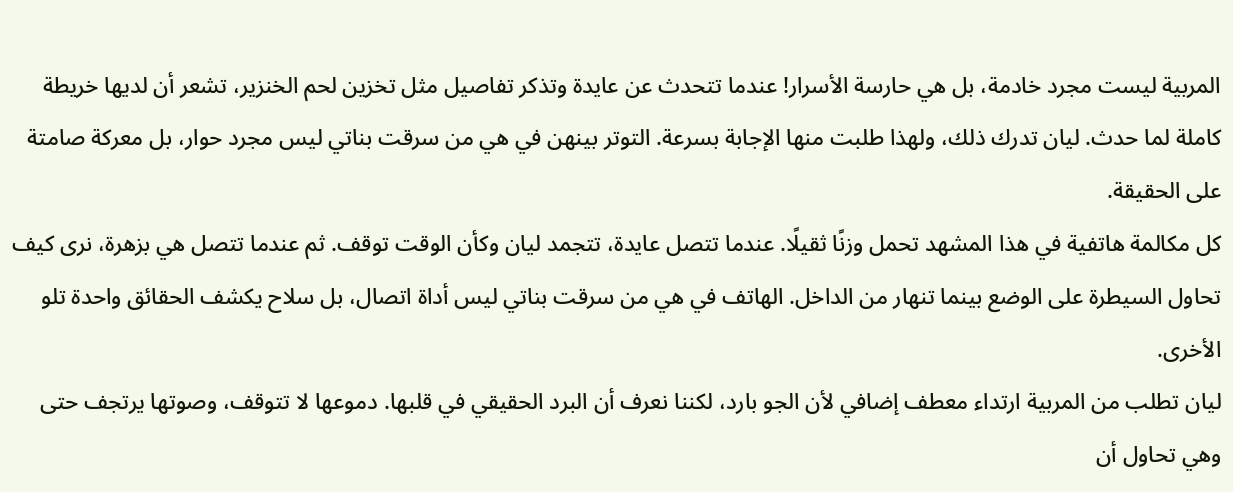المربية ليست مجرد خادمة، بل هي حارسة الأسرار! عندما تتحدث عن عايدة وتذكر تفاصيل مثل تخزين لحم الخنزير، تشعر أن لديها خريطة كاملة لما حدث. ليان تدرك ذلك، ولهذا طلبت منها الإجابة بسرعة. التوتر بينهن في هي من سرقت بناتي ليس مجرد حوار، بل معركة صامتة على الحقيقة.
كل مكالمة هاتفية في هذا المشهد تحمل وزنًا ثقيلًا. عندما تتصل عايدة، تتجمد ليان وكأن الوقت توقف. ثم عندما تتصل هي بزهرة، نرى كيف تحاول السيطرة على الوضع بينما تنهار من الداخل. الهاتف في هي من سرقت بناتي ليس أداة اتصال، بل سلاح يكشف الحقائق واحدة تلو الأخرى.
ليان تطلب من المربية ارتداء معطف إضافي لأن الجو بارد، لكننا نعرف أن البرد الحقيقي في قلبها. دموعها لا تتوقف، وصوتها يرتجف حتى وهي تحاول أن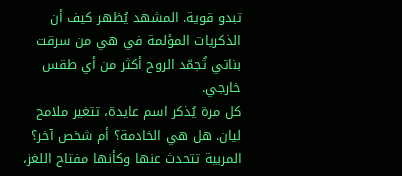تبدو قوية. المشهد يُظهر كيف أن الذكريات المؤلمة في هي من سرقت بناتي تُجمّد الروح أكثر من أي طقس خارجي.
كل مرة يُذكر اسم عايدة، تتغير ملامح ليان. هل هي الخادمة؟ أم شخص آخر؟ المربية تتحدث عنها وكأنها مفتاح اللغز،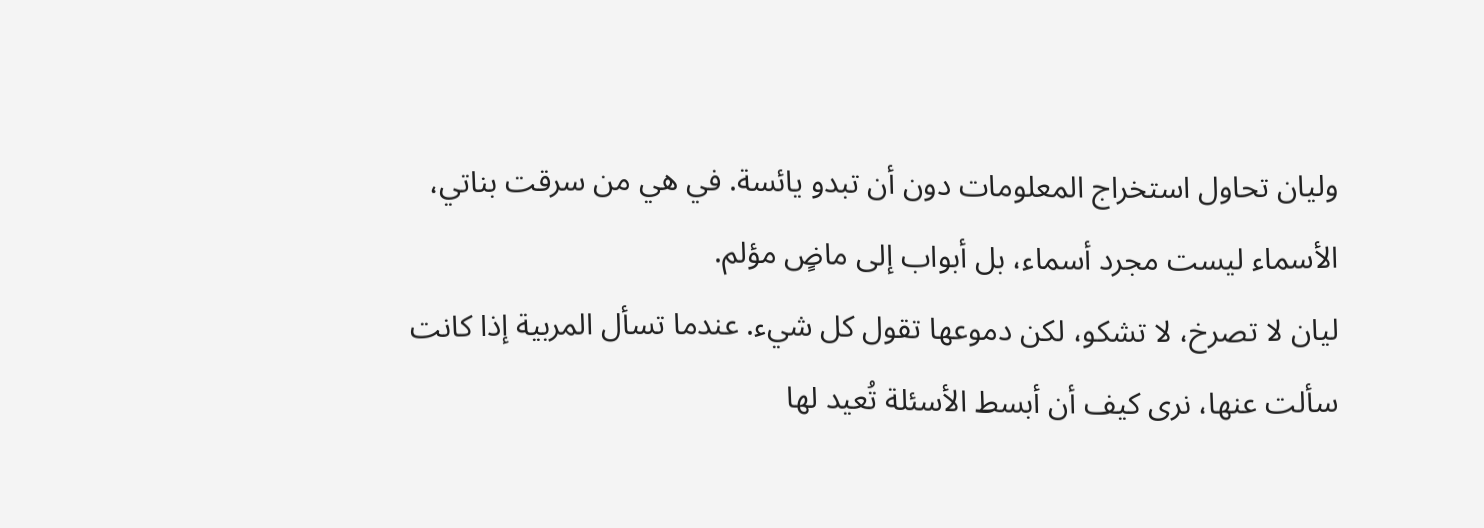وليان تحاول استخراج المعلومات دون أن تبدو يائسة. في هي من سرقت بناتي، الأسماء ليست مجرد أسماء، بل أبواب إلى ماضٍ مؤلم.
ليان لا تصرخ، لا تشكو، لكن دموعها تقول كل شيء. عندما تسأل المربية إذا كانت سألت عنها، نرى كيف أن أبسط الأسئلة تُعيد لها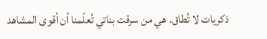ذكريات لا تُطاق. هي من سرقت بناتي تُعلّمنا أن أقوى المشاهد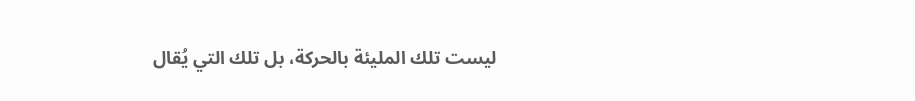ليست تلك المليئة بالحركة، بل تلك التي يُقال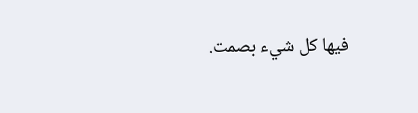فيها كل شيء بصمت.